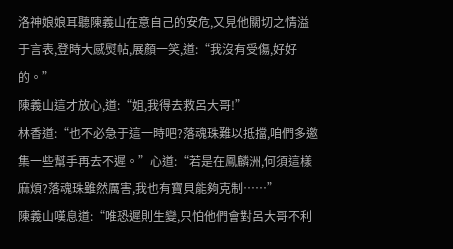洛神娘娘耳聽陳義山在意自己的安危,又見他關切之情溢于言表,登時大感熨帖,展顏一笑,道:“我沒有受傷,好好的。”
陳義山這才放心,道:“姐,我得去救呂大哥!”
林香道:“也不必急于這一時吧?落魂珠難以抵擋,咱們多邀集一些幫手再去不遲。”心道:“若是在鳳麟洲,何須這樣麻煩?落魂珠雖然厲害,我也有寶貝能夠克制……”
陳義山嘆息道:“唯恐遲則生變,只怕他們會對呂大哥不利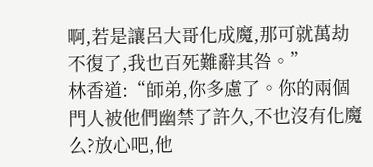啊,若是讓呂大哥化成魔,那可就萬劫不復了,我也百死難辭其咎。”
林香道:“師弟,你多慮了。你的兩個門人被他們幽禁了許久,不也沒有化魔么?放心吧,他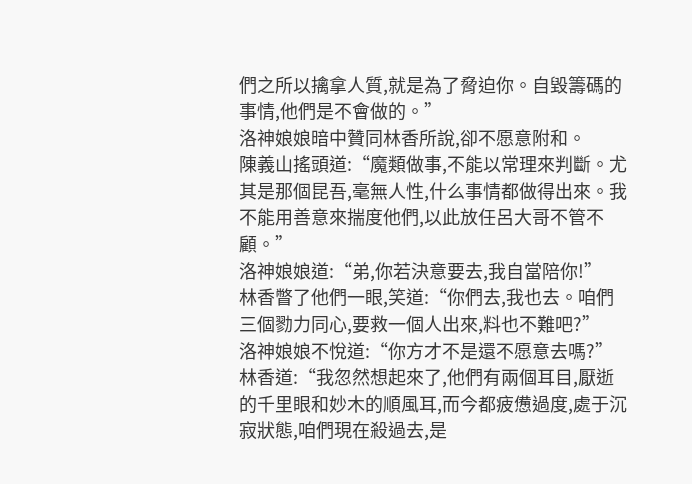們之所以擒拿人質,就是為了脅迫你。自毀籌碼的事情,他們是不會做的。”
洛神娘娘暗中贊同林香所說,卻不愿意附和。
陳義山搖頭道:“魔類做事,不能以常理來判斷。尤其是那個昆吾,毫無人性,什么事情都做得出來。我不能用善意來揣度他們,以此放任呂大哥不管不顧。”
洛神娘娘道:“弟,你若決意要去,我自當陪你!”
林香瞥了他們一眼,笑道:“你們去,我也去。咱們三個勠力同心,要救一個人出來,料也不難吧?”
洛神娘娘不悅道:“你方才不是還不愿意去嗎?”
林香道:“我忽然想起來了,他們有兩個耳目,厭逝的千里眼和妙木的順風耳,而今都疲憊過度,處于沉寂狀態,咱們現在殺過去,是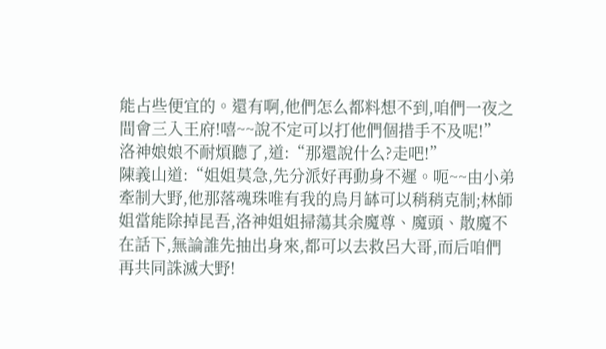能占些便宜的。還有啊,他們怎么都料想不到,咱們一夜之間會三入王府!嘻~~說不定可以打他們個措手不及呢!”
洛神娘娘不耐煩聽了,道:“那還說什么?走吧!”
陳義山道:“姐姐莫急,先分派好再動身不遲。呃~~由小弟牽制大野,他那落魂珠唯有我的烏月缽可以稍稍克制;林師姐當能除掉昆吾,洛神姐姐掃蕩其余魔尊、魔頭、散魔不在話下,無論誰先抽出身來,都可以去救呂大哥,而后咱們再共同誅滅大野!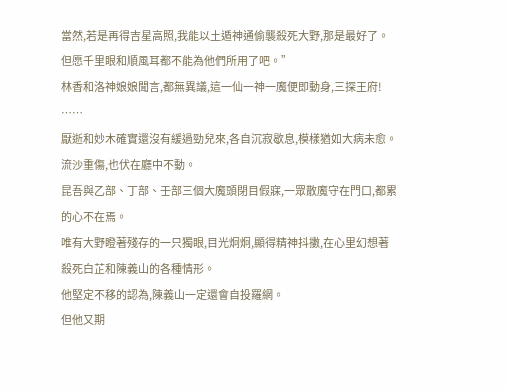當然,若是再得吉星高照,我能以土遁神通偷襲殺死大野,那是最好了。但愿千里眼和順風耳都不能為他們所用了吧。”
林香和洛神娘娘聞言,都無異議,這一仙一神一魔便即動身,三探王府!
……
厭逝和妙木確實還沒有緩過勁兒來,各自沉寂歇息,模樣猶如大病未愈。
流沙重傷,也伏在廳中不動。
昆吾與乙部、丁部、壬部三個大魔頭閉目假寐,一眾散魔守在門口,都累的心不在焉。
唯有大野瞪著殘存的一只獨眼,目光炯炯,顯得精神抖擻,在心里幻想著殺死白芷和陳義山的各種情形。
他堅定不移的認為,陳義山一定還會自投羅網。
但他又期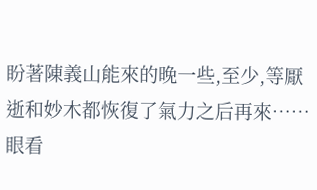盼著陳義山能來的晚一些,至少,等厭逝和妙木都恢復了氣力之后再來……
眼看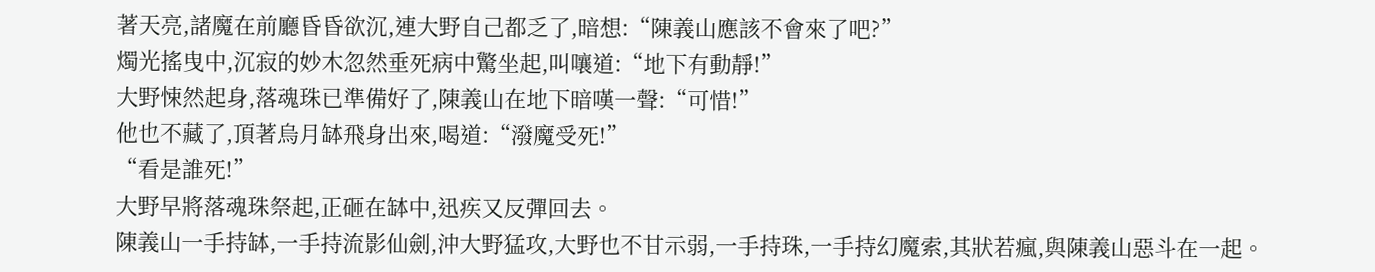著天亮,諸魔在前廳昏昏欲沉,連大野自己都乏了,暗想:“陳義山應該不會來了吧?”
燭光搖曳中,沉寂的妙木忽然垂死病中驚坐起,叫嚷道:“地下有動靜!”
大野悚然起身,落魂珠已準備好了,陳義山在地下暗嘆一聲:“可惜!”
他也不藏了,頂著烏月缽飛身出來,喝道:“潑魔受死!”
“看是誰死!”
大野早將落魂珠祭起,正砸在缽中,迅疾又反彈回去。
陳義山一手持缽,一手持流影仙劍,沖大野猛攻,大野也不甘示弱,一手持珠,一手持幻魔索,其狀若瘋,與陳義山惡斗在一起。